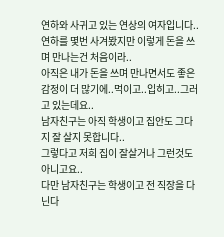연하와 사귀고 있는 연상의 여자입니다..
연하를 몇번 사겨봤지만 이렇게 돈을 쓰며 만나는건 처음이라..
아직은 내가 돈을 쓰며 만나면서도 좋은 감정이 더 많기에..먹이고..입히고..그러고 있는데요..
남자친구는 아직 학생이고 집안도 그다지 잘 살지 못합니다..
그렇다고 저희 집이 잘살거나 그런것도 아니고요..
다만 남자친구는 학생이고 전 직장을 다닌다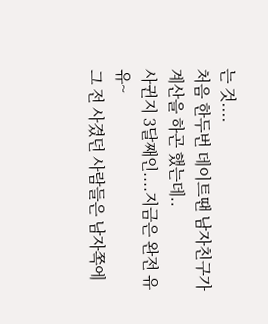는 것....
처음 한두번 데이트땐 남자친구가 계산을 하곤 했는데..
사귄지 3달째인....지금은 완전 유유~
그 전 사겼던 사람들은 남자쪽에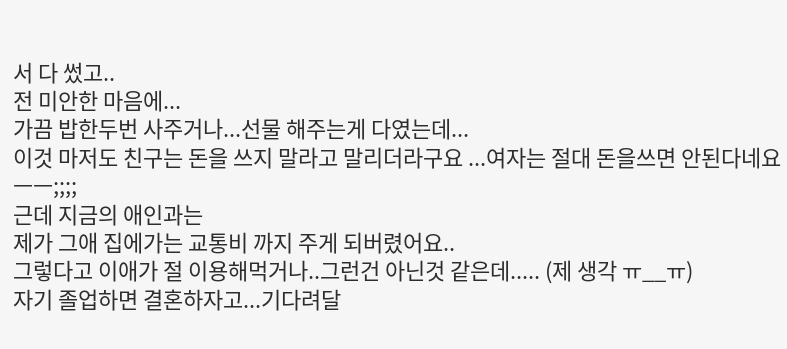서 다 썼고..
전 미안한 마음에...
가끔 밥한두번 사주거나...선물 해주는게 다였는데...
이것 마저도 친구는 돈을 쓰지 말라고 말리더라구요 ...여자는 절대 돈을쓰면 안된다네요 ㅡㅡ;;;;
근데 지금의 애인과는
제가 그애 집에가는 교통비 까지 주게 되버렸어요..
그렇다고 이애가 절 이용해먹거나..그런건 아닌것 같은데..... (제 생각 ㅠ__ㅠ)
자기 졸업하면 결혼하자고...기다려달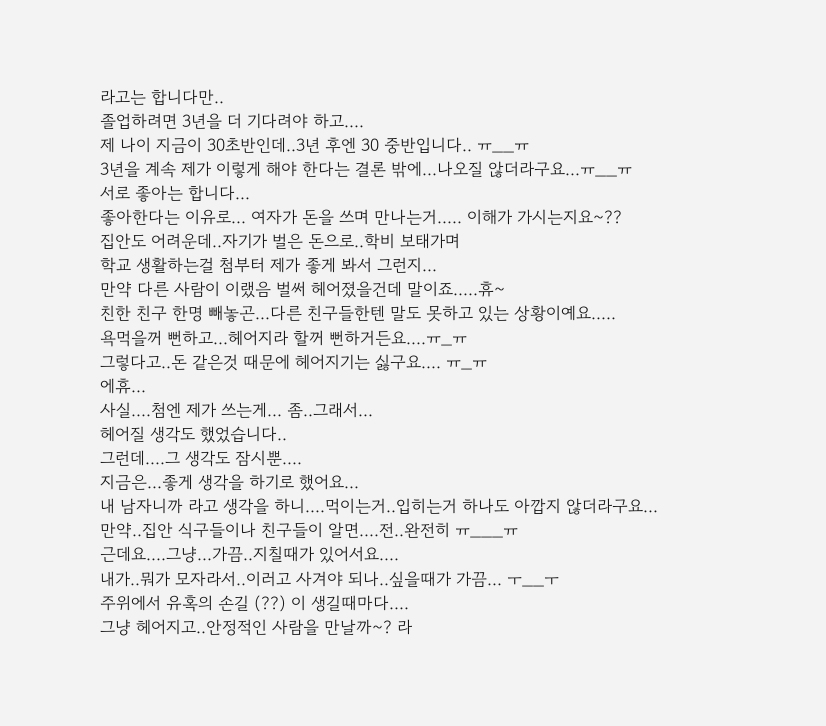라고는 합니다만..
졸업하려면 3년을 더 기다려야 하고....
제 나이 지금이 30초반인데..3년 후엔 30 중반입니다.. ㅠ__ㅠ
3년을 계속 제가 이렇게 해야 한다는 결론 밖에...나오질 않더라구요...ㅠ__ㅠ
서로 좋아는 합니다...
좋아한다는 이유로... 여자가 돈을 쓰며 만나는거..... 이해가 가시는지요~??
집안도 어려운데..자기가 벌은 돈으로..학비 보태가며
학교 생활하는걸 첨부터 제가 좋게 봐서 그런지...
만약 다른 사람이 이랬음 벌써 헤어졌을건데 말이죠.....휴~
친한 친구 한명 빼놓곤...다른 친구들한텐 말도 못하고 있는 상황이예요.....
욕먹을꺼 뻔하고...헤어지라 할꺼 뻔하거든요....ㅠ_ㅠ
그렇다고..돈 같은것 때문에 헤어지기는 싫구요.... ㅠ_ㅠ
에휴...
사실....첨엔 제가 쓰는게... 좀..그래서...
헤어질 생각도 했었습니다..
그런데....그 생각도 잠시뿐....
지금은...좋게 생각을 하기로 했어요...
내 남자니까 라고 생각을 하니....먹이는거..입히는거 하나도 아깝지 않더라구요...
만약..집안 식구들이나 친구들이 알면....전..완전히 ㅠ___ㅠ
근데요....그냥...가끔..지칠때가 있어서요....
내가..뭐가 모자라서..이러고 사겨야 되나..싶을때가 가끔... ㅜ__ㅜ
주위에서 유혹의 손길 (??) 이 생길때마다....
그냥 헤어지고..안정적인 사람을 만날까~? 라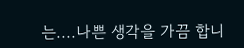는....나쁜 생각을 가끔 합니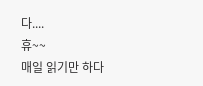다....
휴~~
매일 읽기만 하다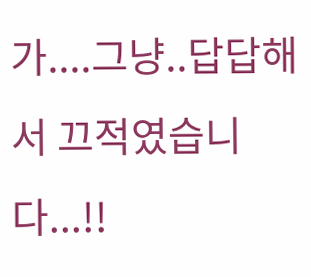가....그냥..답답해서 끄적였습니다...!!